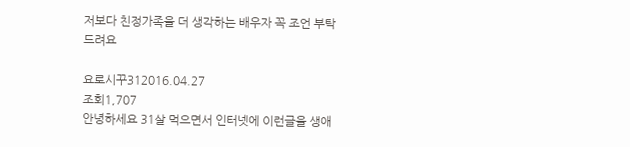저보다 친정가족을 더 생각하는 배우자 꼭 조언 부탁드려요

요로시꾸312016.04.27
조회1,707
안녕하세요 31살 먹으면서 인터넷에 이런글을 생애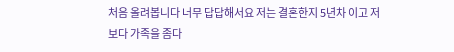처음 올려봅니다 너무 답답해서요 저는 결혼한지 5년차 이고 저보다 가족을 좀다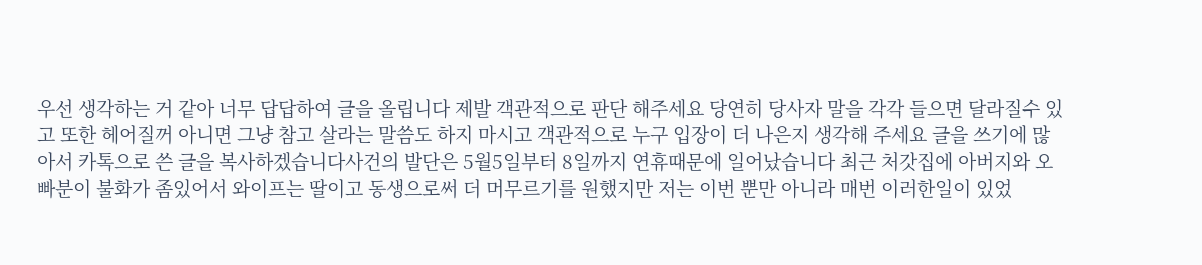우선 생각하는 거 같아 너무 답답하여 글을 올립니다 제발 객관적으로 판단 해주세요 당연히 당사자 말을 각각 들으면 달라질수 있고 또한 헤어질꺼 아니면 그냥 참고 살라는 말씀도 하지 마시고 객관적으로 누구 입장이 더 나은지 생각해 주세요 글을 쓰기에 많아서 카톡으로 쓴 글을 복사하겠습니다사건의 발단은 5월5일부터 8일까지 연휴때문에 일어났습니다 최근 처갓집에 아버지와 오빠분이 불화가 좀있어서 와이프는 딸이고 동생으로써 더 머무르기를 원했지만 저는 이번 뿐만 아니라 매번 이러한일이 있었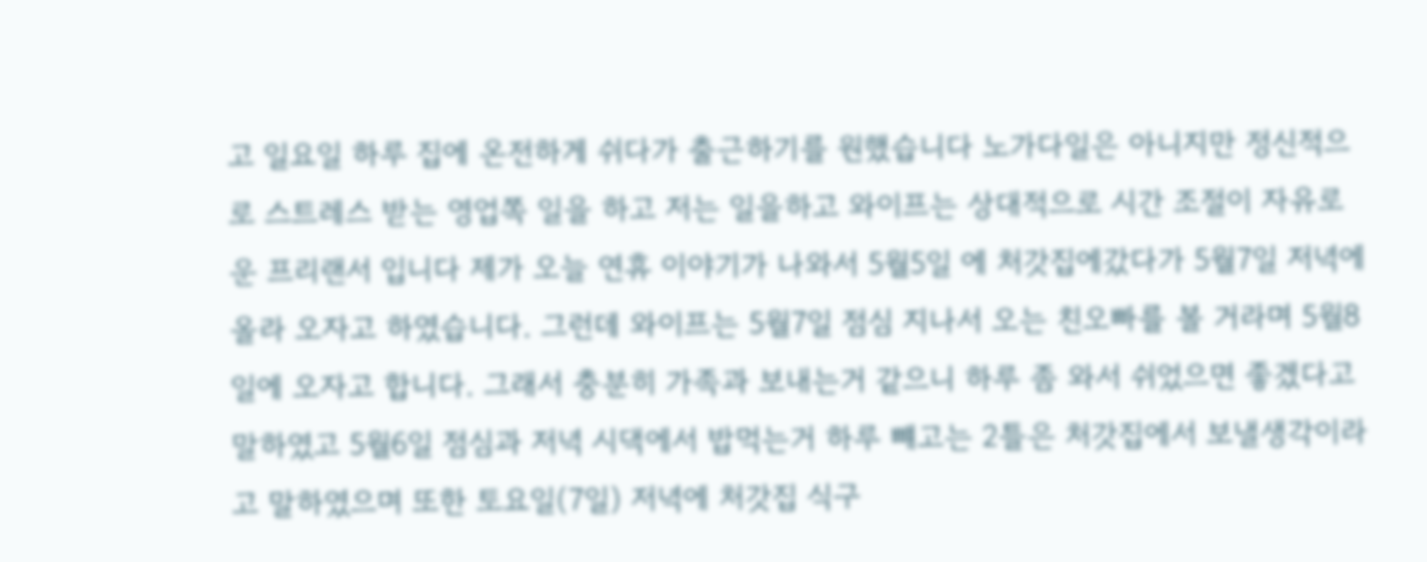고 일요일 하루 집에 온전하게 쉬다가 출근하기를 원했습니다 노가다일은 아니지만 정신적으로 스트레스 받는 영업쪽 일을 하고 저는 일을하고 와이프는 상대적으로 시간 조절이 자유로운 프리랜서 입니다 제가 오늘 연휴 이야기가 나와서 5월5일 에 처갓집에갔다가 5월7일 저녁에 올라 오자고 하였습니다. 그런데 와이프는 5월7일 점심 지나서 오는 친오빠를 볼 거라며 5월8일에 오자고 합니다. 그래서 충분히 가족과 보내는거 같으니 하루 좀 와서 쉬었으면 좋겠다고 말하였고 5월6일 점심과 저녁 시댁에서 밥먹는거 하루 뺴고는 2틀은 처갓집에서 보낼생각이라고 말하였으며 또한 토요일(7일) 저녁에 처갓집 식구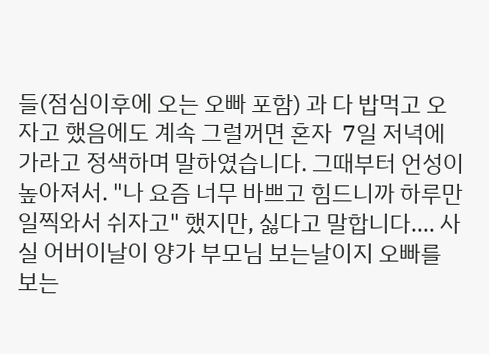들(점심이후에 오는 오빠 포함) 과 다 밥먹고 오자고 했음에도 계속 그럴꺼면 혼자  7일 저녁에 가라고 정색하며 말하였습니다. 그때부터 언성이 높아져서. "나 요즘 너무 바쁘고 힘드니까 하루만 일찍와서 쉬자고" 했지만, 싫다고 말합니다.... 사실 어버이날이 양가 부모님 보는날이지 오빠를 보는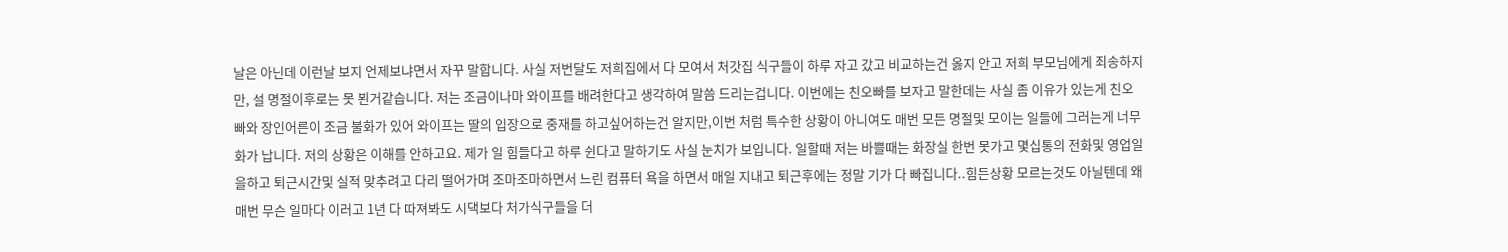날은 아닌데 이런날 보지 언제보냐면서 자꾸 말합니다. 사실 저번달도 저희집에서 다 모여서 처갓집 식구들이 하루 자고 갔고 비교하는건 옳지 안고 저희 부모님에게 죄송하지만, 설 명절이후로는 못 뵌거같습니다. 저는 조금이나마 와이프를 배려한다고 생각하여 말씀 드리는겁니다. 이번에는 친오빠를 보자고 말한데는 사실 좀 이유가 있는게 친오빠와 장인어른이 조금 불화가 있어 와이프는 딸의 입장으로 중재를 하고싶어하는건 알지만,이번 처럼 특수한 상황이 아니여도 매번 모든 명절및 모이는 일들에 그러는게 너무 화가 납니다. 저의 상황은 이해를 안하고요. 제가 일 힘들다고 하루 쉰다고 말하기도 사실 눈치가 보입니다. 일할때 저는 바쁠때는 화장실 한번 못가고 몇십통의 전화및 영업일을하고 퇴근시간및 실적 맞추려고 다리 떨어가며 조마조마하면서 느린 컴퓨터 욕을 하면서 매일 지내고 퇴근후에는 정말 기가 다 빠집니다..힘든상황 모르는것도 아닐텐데 왜 매번 무슨 일마다 이러고 1년 다 따져봐도 시댁보다 처가식구들을 더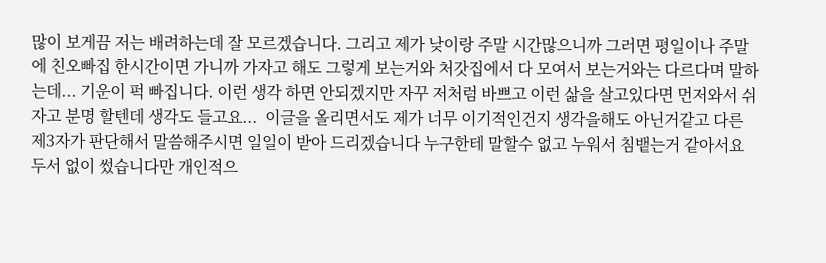많이 보게끔 저는 배려하는데 잘 모르겠습니다. 그리고 제가 낮이랑 주말 시간많으니까 그러면 평일이나 주말에 친오빠집 한시간이면 가니까 가자고 해도 그렇게 보는거와 처갓집에서 다 모여서 보는거와는 다르다며 말하는데... 기운이 퍽 빠집니다. 이런 생각 하면 안되겠지만 자꾸 저처럼 바쁘고 이런 삶을 살고있다면 먼저와서 쉬자고 분명 할텐데 생각도 들고요...  이글을 올리면서도 제가 너무 이기적인건지 생각을해도 아닌거같고 다른 제3자가 판단해서 말씀해주시면 일일이 받아 드리겠습니다 누구한테 말할수 없고 누워서 침뱉는거 같아서요 두서 없이 썼습니다만 개인적으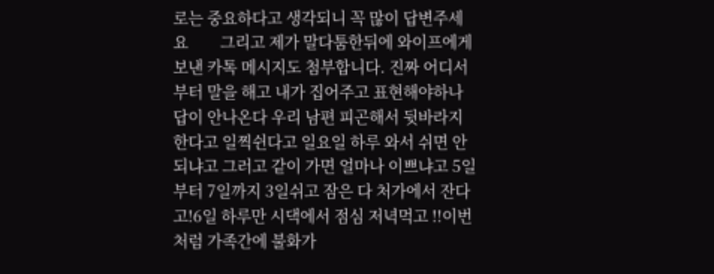로는 중요하다고 생각되니 꼭 많이 답변주세요        그리고 제가 말다툼한뒤에 와이프에게 보낸 카톡 메시지도 첨부합니다. 진짜 어디서 부터 말을 해고 내가 집어주고 표현해야하나 답이 안나온다 우리 남편 피곤해서 뒷바라지 한다고 일찍쉰다고 일요일 하루 와서 쉬면 안되냐고 그러고 같이 가면 얼마나 이쁘냐고 5일부터 7일까지 3일쉬고 잠은 다 처가에서 잔다고!6일 하루만 시댁에서 점심 저녁먹고 !!이번처럼 가족간에 불화가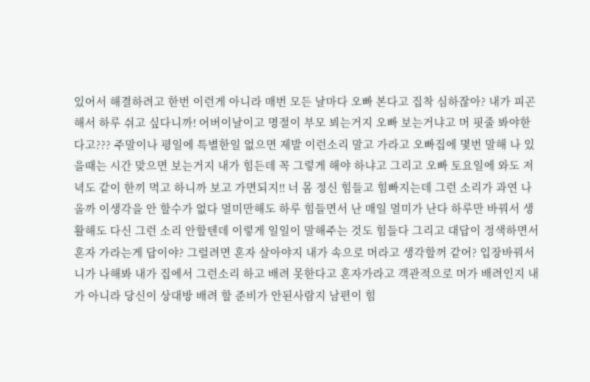있어서 해결하려고 한번 이런게 아니라 매번 모든 날마다 오빠 본다고 집착 심하잖아? 내가 피곤해서 하루 쉬고 싶다니까! 어버이날이고 명절이 부모 뵈는거지 오빠 보는거냐고 머 핏줄 봐야한다고??? 주말이나 평일에 특별한일 없으면 제발 이런소리 말고 가라고 오빠집에 몇번 말해 나 있을때는 시간 맞으면 보는거지 내가 힘든데 꼭 그렇게 해야 하냐고 그리고 오빠 토요일에 와도 저녁도 같이 한끼 먹고 하니까 보고 가면되지!! 너 몸 정신 힘들고 힘빠지는데 그런 소리가 과연 나올까 이생각을 안 할수가 없다 멀미만해도 하루 힘들면서 난 매일 멀미가 난다 하루만 바꿔서 생활해도 다신 그런 소리 안할텐데 이렇게 일일이 말해주는 것도 힘들다 그리고 대답이 정색하면서 혼자 가라는게 답이야? 그럴려면 혼자 살아야지 내가 속으로 머라고 생각할꺼 같어? 입장바꿔서 니가 나해봐 내가 집에서 그런소리 하고 배려 못한다고 혼자가라고 객관적으로 머가 배려인지 내가 아니라 당신이 상대방 배려 할 준비가 안된사람지 남편이 힘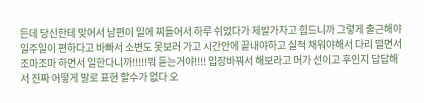든데 당신한테 맞어서 남편이 일에 찌들어서 하루 쉬었다가 제발가자고 힘드니까 그렇게 출근해야 일주일이 편하다고 바빠서 소변도 못보러 가고 시간안에 끝내야하고 실적 채워야해서 다리 떨면서 조마조마 하면서 일한다니까!!!!!뭐 듣는거야!!!! 입장바꿔서 해보라고 머가 선이고 후인지 답답해서 진짜 어떻게 말로 표현 할수가 없다 오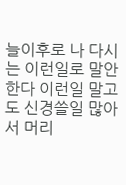늘이후로 나 다시는 이런일로 말안한다 이런일 말고도 신경쓸일 많아서 머리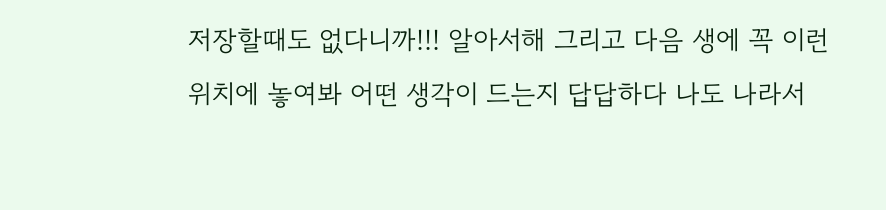저장할때도 없다니까!!! 알아서해 그리고 다음 생에 꼭 이런위치에 놓여봐 어떤 생각이 드는지 답답하다 나도 나라서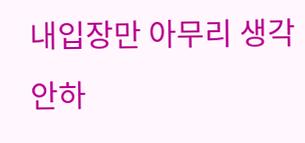내입장만 아무리 생각 안하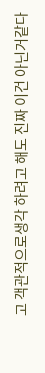고 객관적으로생각 하려고 해도 진짜 이건 아닌거같다